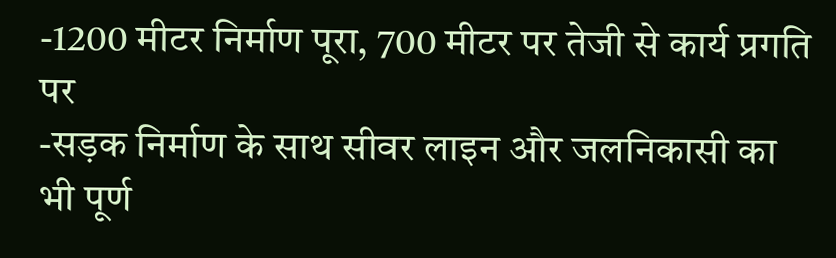-1200 मीटर निर्माण पूरा, 700 मीटर पर तेजी से कार्य प्रगति पर
-सड़क निर्माण के साथ सीवर लाइन और जलनिकासी का भी पूर्ण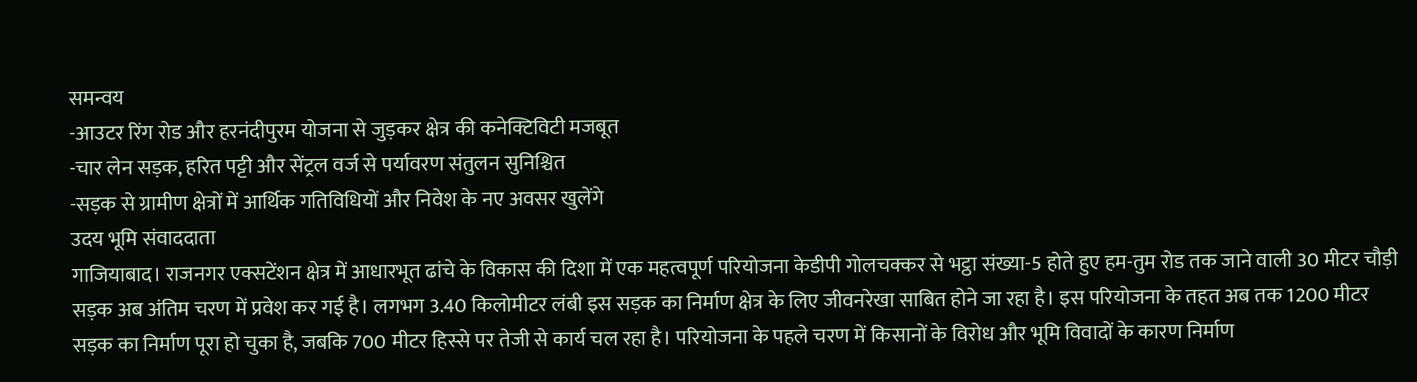समन्वय
-आउटर रिंग रोड और हरनंदीपुरम योजना से जुड़कर क्षेत्र की कनेक्टिविटी मजबूत
-चार लेन सड़क, हरित पट्टी और सेंट्रल वर्ज से पर्यावरण संतुलन सुनिश्चित
-सड़क से ग्रामीण क्षेत्रों में आर्थिक गतिविधियों और निवेश के नए अवसर खुलेंगे
उदय भूमि संवाददाता
गाजियाबाद। राजनगर एक्सटेंशन क्षेत्र में आधारभूत ढांचे के विकास की दिशा में एक महत्वपूर्ण परियोजना केडीपी गोलचक्कर से भट्ठा संख्या-5 होते हुए हम-तुम रोड तक जाने वाली 30 मीटर चौड़ी सड़क अब अंतिम चरण में प्रवेश कर गई है। लगभग 3.40 किलोमीटर लंबी इस सड़क का निर्माण क्षेत्र के लिए जीवनरेखा साबित होने जा रहा है। इस परियोजना के तहत अब तक 1200 मीटर सड़क का निर्माण पूरा हो चुका है, जबकि 700 मीटर हिस्से पर तेजी से कार्य चल रहा है। परियोजना के पहले चरण में किसानों के विरोध और भूमि विवादों के कारण निर्माण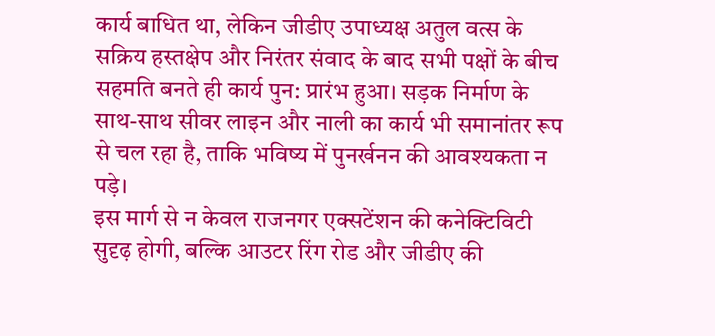कार्य बाधित था, लेकिन जीडीए उपाध्यक्ष अतुल वत्स के सक्रिय हस्तक्षेप और निरंतर संवाद के बाद सभी पक्षों के बीच सहमति बनते ही कार्य पुन: प्रारंभ हुआ। सड़क निर्माण के साथ-साथ सीवर लाइन और नाली का कार्य भी समानांतर रूप से चल रहा है, ताकि भविष्य में पुनर्खनन की आवश्यकता न पड़े।
इस मार्ग से न केवल राजनगर एक्सटेंशन की कनेक्टिविटी सुदृढ़ होगी, बल्कि आउटर रिंग रोड और जीडीए की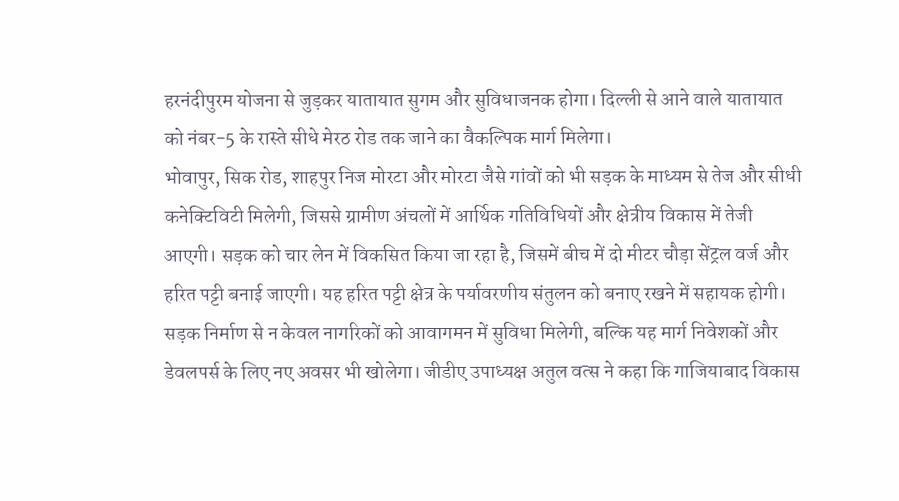हरनंदीपुरम योजना से जुड़कर यातायात सुगम और सुविधाजनक होगा। दिल्ली से आने वाले यातायात को नंबर-5 के रास्ते सीधे मेरठ रोड तक जाने का वैकल्पिक मार्ग मिलेगा।
भोवापुर, सिक रोड, शाहपुर निज मोरटा और मोरटा जैसे गांवों को भी सड़क के माध्यम से तेज और सीधी कनेक्टिविटी मिलेगी, जिससे ग्रामीण अंचलों में आर्थिक गतिविधियों और क्षेत्रीय विकास में तेजी आएगी। सड़क को चार लेन में विकसित किया जा रहा है, जिसमें बीच में दो मीटर चौड़ा सेंट्रल वर्ज और हरित पट्टी बनाई जाएगी। यह हरित पट्टी क्षेत्र के पर्यावरणीय संतुलन को बनाए रखने में सहायक होगी।
सड़क निर्माण से न केवल नागरिकों को आवागमन में सुविधा मिलेगी, बल्कि यह मार्ग निवेशकों और डेवलपर्स के लिए नए अवसर भी खोलेगा। जीडीए उपाध्यक्ष अतुल वत्स ने कहा कि गाजियाबाद विकास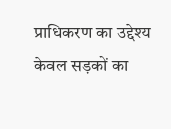प्राधिकरण का उद्देश्य केवल सड़कों का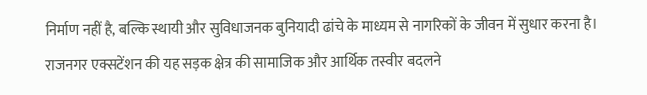निर्माण नहीं है, बल्कि स्थायी और सुविधाजनक बुनियादी ढांचे के माध्यम से नागरिकों के जीवन में सुधार करना है। राजनगर एक्सटेंशन की यह सड़क क्षेत्र की सामाजिक और आर्थिक तस्वीर बदलने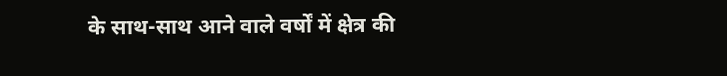के साथ-साथ आने वाले वर्षों में क्षेत्र की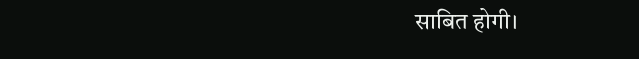साबित होगी।